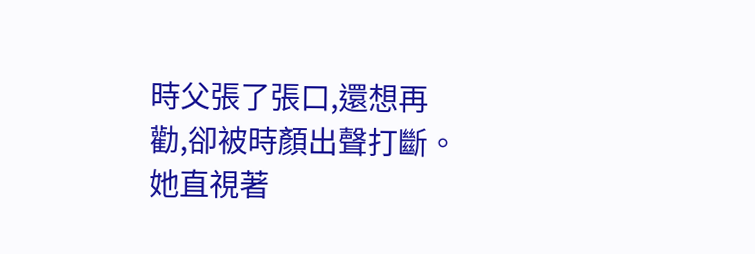時父張了張口,還想再勸,卻被時顏出聲打斷。
她直視著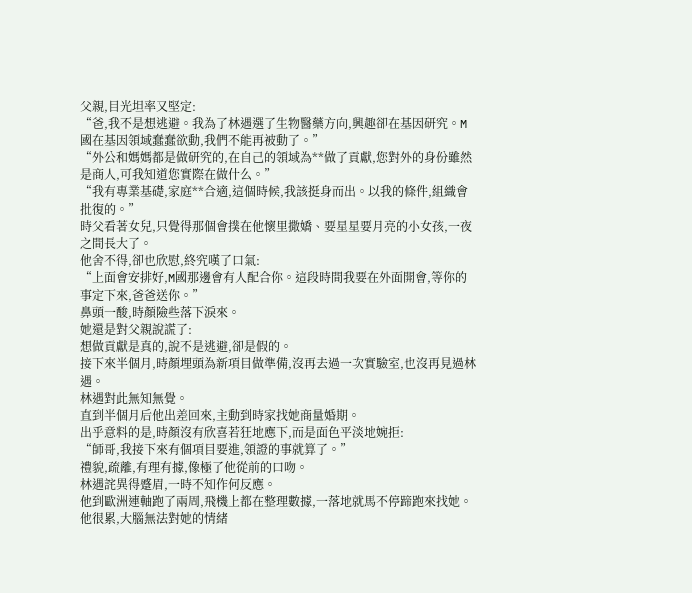父親,目光坦率又堅定:
“爸,我不是想逃避。我為了林遇選了生物醫藥方向,興趣卻在基因研究。M國在基因領域蠢蠢欲動,我們不能再被動了。”
“外公和媽媽都是做研究的,在自己的領域為**做了貢獻,您對外的身份雖然是商人,可我知道您實際在做什么。”
“我有專業基礎,家庭**合適,這個時候,我該挺身而出。以我的條件,組織會批復的。”
時父看著女兒,只覺得那個會撲在他懷里撒嬌、要星星要月亮的小女孩,一夜之間長大了。
他舍不得,卻也欣慰,終究嘆了口氣:
“上面會安排好,M國那邊會有人配合你。這段時間我要在外面開會,等你的事定下來,爸爸送你。”
鼻頭一酸,時顏險些落下淚來。
她還是對父親說謊了:
想做貢獻是真的,說不是逃避,卻是假的。
接下來半個月,時顏埋頭為新項目做準備,沒再去過一次實驗室,也沒再見過林遇。
林遇對此無知無覺。
直到半個月后他出差回來,主動到時家找她商量婚期。
出乎意料的是,時顏沒有欣喜若狂地應下,而是面色平淡地婉拒:
“師哥,我接下來有個項目要進,領證的事就算了。”
禮貌,疏離,有理有據,像極了他從前的口吻。
林遇詫異得蹙眉,一時不知作何反應。
他到歐洲連軸跑了兩周,飛機上都在整理數據,一落地就馬不停蹄跑來找她。
他很累,大腦無法對她的情緒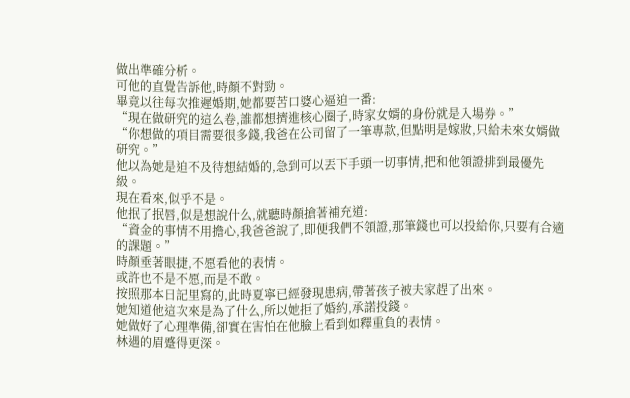做出準確分析。
可他的直覺告訴他,時顏不對勁。
畢竟以往每次推遲婚期,她都要苦口婆心逼迫一番:
“現在做研究的這么卷,誰都想擠進核心圈子,時家女婿的身份就是入場券。”
“你想做的項目需要很多錢,我爸在公司留了一筆專款,但點明是嫁妝,只給未來女婿做研究。”
他以為她是迫不及待想結婚的,急到可以丟下手頭一切事情,把和他領證排到最優先級。
現在看來,似乎不是。
他抿了抿唇,似是想說什么,就聽時顏搶著補充道:
“資金的事情不用擔心,我爸爸說了,即便我們不領證,那筆錢也可以投給你,只要有合適的課題。”
時顏垂著眼捷,不愿看他的表情。
或許也不是不愿,而是不敢。
按照那本日記里寫的,此時夏寧已經發現患病,帶著孩子被夫家趕了出來。
她知道他這次來是為了什么,所以她拒了婚約,承諾投錢。
她做好了心理準備,卻實在害怕在他臉上看到如釋重負的表情。
林遇的眉蹙得更深。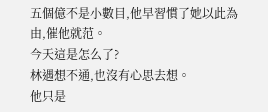五個億不是小數目,他早習慣了她以此為由,催他就范。
今天這是怎么了?
林遇想不通,也沒有心思去想。
他只是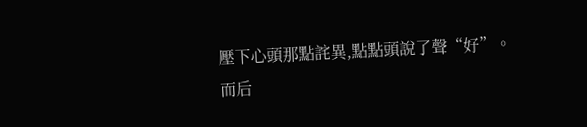壓下心頭那點詫異,點點頭說了聲“好”。
而后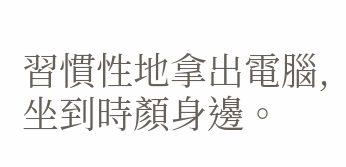習慣性地拿出電腦,坐到時顏身邊。